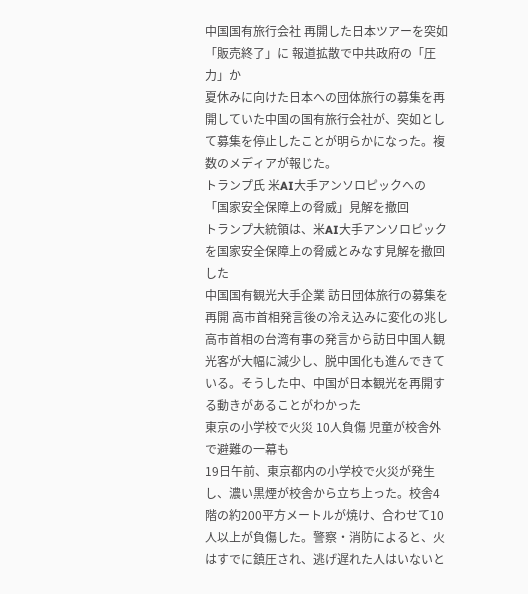中国国有旅行会社 再開した日本ツアーを突如「販売終了」に 報道拡散で中共政府の「圧力」か
夏休みに向けた日本への団体旅行の募集を再開していた中国の国有旅行会社が、突如として募集を停止したことが明らかになった。複数のメディアが報じた。
トランプ氏 米AI大手アンソロピックへの「国家安全保障上の脅威」見解を撤回
トランプ大統領は、米AI大手アンソロピックを国家安全保障上の脅威とみなす見解を撤回した
中国国有観光大手企業 訪日団体旅行の募集を再開 高市首相発言後の冷え込みに変化の兆し
高市首相の台湾有事の発言から訪日中国人観光客が大幅に減少し、脱中国化も進んできている。そうした中、中国が日本観光を再開する動きがあることがわかった
東京の小学校で火災 10人負傷 児童が校舎外で避難の一幕も
19日午前、東京都内の小学校で火災が発生し、濃い黒煙が校舎から立ち上った。校舎4階の約200平方メートルが焼け、合わせて10人以上が負傷した。警察・消防によると、火はすでに鎮圧され、逃げ遅れた人はいないと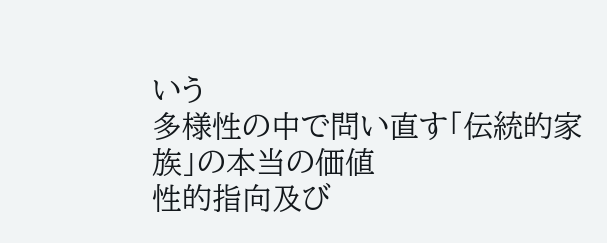いう
多様性の中で問い直す「伝統的家族」の本当の価値
性的指向及び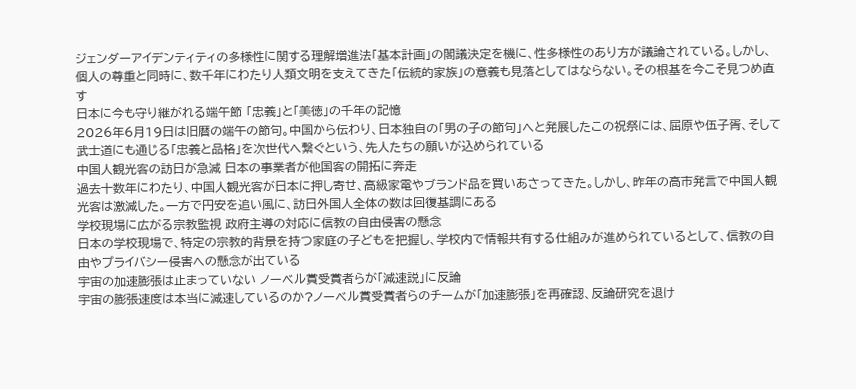ジェンダーアイデンティティの多様性に関する理解増進法「基本計画」の閣議決定を機に、性多様性のあり方が議論されている。しかし、個人の尊重と同時に、数千年にわたり人類文明を支えてきた「伝統的家族」の意義も見落としてはならない。その根基を今こそ見つめ直す
日本に今も守り継がれる端午節 「忠義」と「美徳」の千年の記憶
2026年6月19日は旧暦の端午の節句。中国から伝わり、日本独自の「男の子の節句」へと発展したこの祝祭には、屈原や伍子胥、そして武士道にも通じる「忠義と品格」を次世代へ繋ぐという、先人たちの願いが込められている
中国人観光客の訪日が急減 日本の事業者が他国客の開拓に奔走
過去十数年にわたり、中国人観光客が日本に押し寄せ、高級家電やブランド品を買いあさってきた。しかし、昨年の高市発言で中国人観光客は激減した。一方で円安を追い風に、訪日外国人全体の数は回復基調にある
学校現場に広がる宗教監視 政府主導の対応に信教の自由侵害の懸念
日本の学校現場で、特定の宗教的背景を持つ家庭の子どもを把握し、学校内で情報共有する仕組みが進められているとして、信教の自由やプライバシー侵害への懸念が出ている
宇宙の加速膨張は止まっていない ノーベル賞受賞者らが「減速説」に反論
宇宙の膨張速度は本当に減速しているのか?ノーベル賞受賞者らのチームが「加速膨張」を再確認、反論研究を退け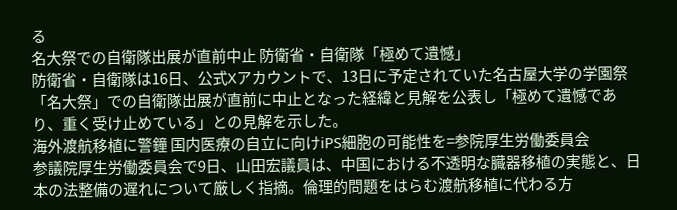る
名大祭での自衛隊出展が直前中止 防衛省・自衛隊「極めて遺憾」
防衛省・自衛隊は16日、公式Xアカウントで、13日に予定されていた名古屋大学の学園祭「名大祭」での自衛隊出展が直前に中止となった経緯と見解を公表し「極めて遺憾であり、重く受け止めている」との見解を示した。
海外渡航移植に警鐘 国内医療の自立に向けiPS細胞の可能性を=参院厚生労働委員会
参議院厚生労働委員会で9日、山田宏議員は、中国における不透明な臓器移植の実態と、日本の法整備の遅れについて厳しく指摘。倫理的問題をはらむ渡航移植に代わる方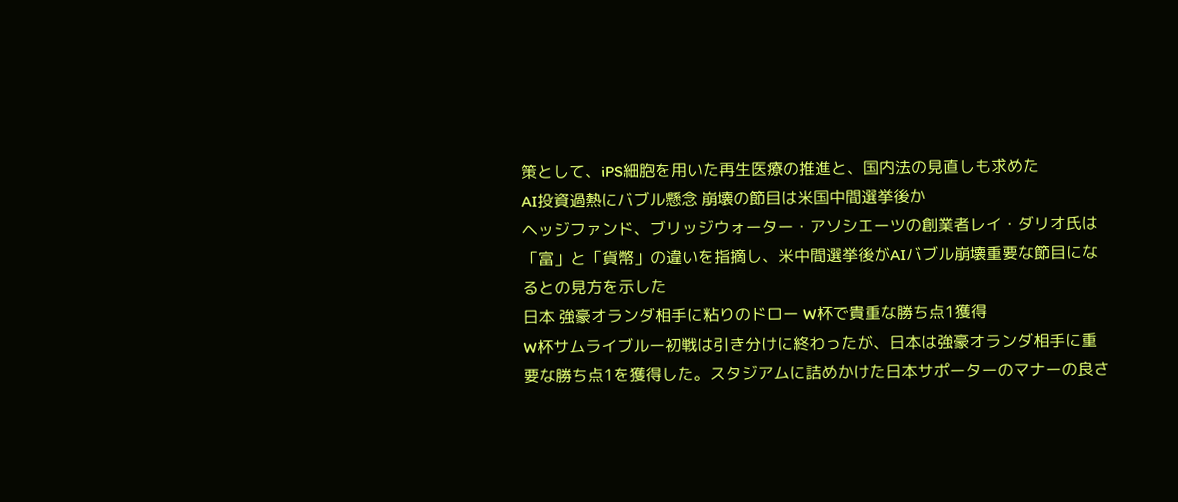策として、iPS細胞を用いた再生医療の推進と、国内法の見直しも求めた
AI投資過熱にバブル懸念 崩壊の節目は米国中間選挙後か
ヘッジファンド、ブリッジウォーター・アソシエーツの創業者レイ・ダリオ氏は「富」と「貨幣」の違いを指摘し、米中間選挙後がAIバブル崩壊重要な節目になるとの見方を示した
日本 強豪オランダ相手に粘りのドロー W杯で貴重な勝ち点1獲得
W杯サムライブルー初戦は引き分けに終わったが、日本は強豪オランダ相手に重要な勝ち点1を獲得した。スタジアムに詰めかけた日本サポーターのマナーの良さ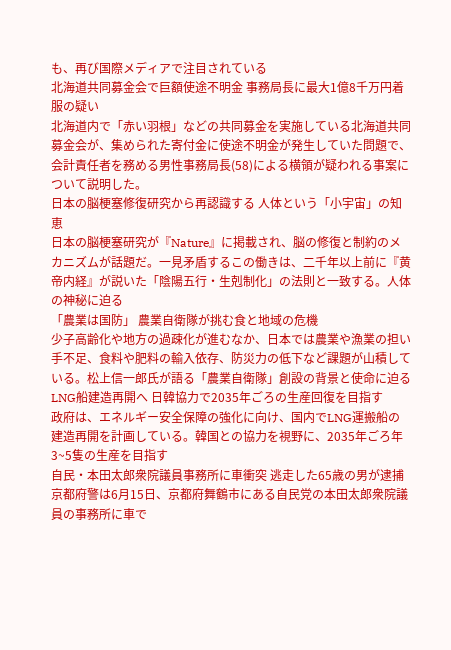も、再び国際メディアで注目されている
北海道共同募金会で巨額使途不明金 事務局長に最大1億8千万円着服の疑い
北海道内で「赤い羽根」などの共同募金を実施している北海道共同募金会が、集められた寄付金に使途不明金が発生していた問題で、会計責任者を務める男性事務局長(58)による横領が疑われる事案について説明した。
日本の脳梗塞修復研究から再認識する 人体という「小宇宙」の知恵
日本の脳梗塞研究が『Nature』に掲載され、脳の修復と制約のメカニズムが話題だ。一見矛盾するこの働きは、二千年以上前に『黄帝内経』が説いた「陰陽五行・生剋制化」の法則と一致する。人体の神秘に迫る
「農業は国防」 農業自衛隊が挑む食と地域の危機
少子高齢化や地方の過疎化が進むなか、日本では農業や漁業の担い手不足、食料や肥料の輸入依存、防災力の低下など課題が山積している。松上信一郎氏が語る「農業自衛隊」創設の背景と使命に迫る
LNG船建造再開へ 日韓協力で2035年ごろの生産回復を目指す
政府は、エネルギー安全保障の強化に向け、国内でLNG運搬船の建造再開を計画している。韓国との協力を視野に、2035年ごろ年3~5隻の生産を目指す
自民・本田太郎衆院議員事務所に車衝突 逃走した65歳の男が逮捕
京都府警は6月15日、京都府舞鶴市にある自民党の本田太郎衆院議員の事務所に車で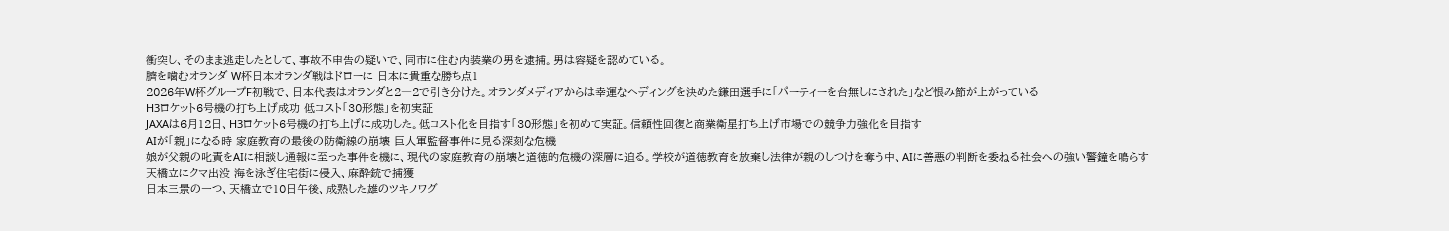衝突し、そのまま逃走したとして、事故不申告の疑いで、同市に住む内装業の男を逮捕。男は容疑を認めている。
臍を噛むオランダ W杯日本オランダ戦はドローに 日本に貴重な勝ち点1
2026年W杯グループF初戦で、日本代表はオランダと2―2で引き分けた。オランダメディアからは幸運なヘディングを決めた鎌田選手に「パーティーを台無しにされた」など恨み節が上がっている
H3ロケット6号機の打ち上げ成功 低コスト「30形態」を初実証
JAXAは6月12日、H3ロケット6号機の打ち上げに成功した。低コスト化を目指す「30形態」を初めて実証。信頼性回復と商業衛星打ち上げ市場での競争力強化を目指す
AIが「親」になる時 家庭教育の最後の防衛線の崩壊 巨人軍監督事件に見る深刻な危機
娘が父親の叱責をAIに相談し通報に至った事件を機に、現代の家庭教育の崩壊と道徳的危機の深層に迫る。学校が道徳教育を放棄し法律が親のしつけを奪う中、AIに善悪の判断を委ねる社会への強い警鐘を鳴らす
天橋立にクマ出没 海を泳ぎ住宅街に侵入、麻酔銃で捕獲
日本三景の一つ、天橋立で10日午後、成熟した雄のツキノワグ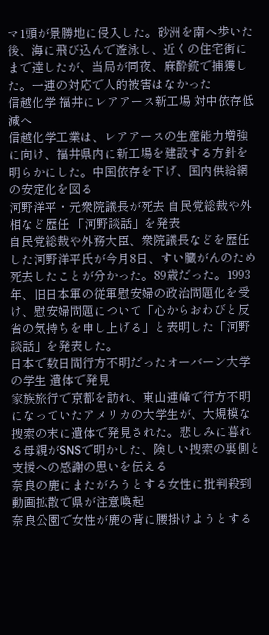マ1頭が景勝地に侵入した。砂洲を南へ歩いた後、海に飛び込んで遊泳し、近くの住宅街にまで達したが、当局が同夜、麻酔銃で捕獲した。一連の対応で人的被害はなかった
信越化学 福井にレアアース新工場 対中依存低減へ
信越化学工業は、レアアースの生産能力増強に向け、福井県内に新工場を建設する方針を明らかにした。中国依存を下げ、国内供給網の安定化を図る
河野洋平・元衆院議長が死去 自民党総裁や外相など歴任 「河野談話」を発表
自民党総裁や外務大臣、衆院議長などを歴任した河野洋平氏が今月8日、すい臓がんのため死去したことが分かった。89歳だった。1993年、旧日本軍の従軍慰安婦の政治問題化を受け、慰安婦問題について「心からおわびと反省の気持ちを申し上げる」と表明した「河野談話」を発表した。
日本で数日間行方不明だったオーバーン大学の学生 遺体で発見
家族旅行で京都を訪れ、東山連峰で行方不明になっていたアメリカの大学生が、大規模な捜索の末に遺体で発見された。悲しみに暮れる母親がSNSで明かした、険しい捜索の裏側と支援への感謝の思いを伝える
奈良の鹿にまたがろうとする女性に批判殺到 動画拡散で県が注意喚起
奈良公園で女性が鹿の背に腰掛けようとする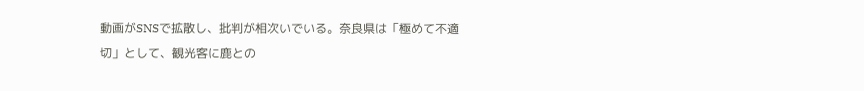動画がSNSで拡散し、批判が相次いでいる。奈良県は「極めて不適切」として、観光客に鹿との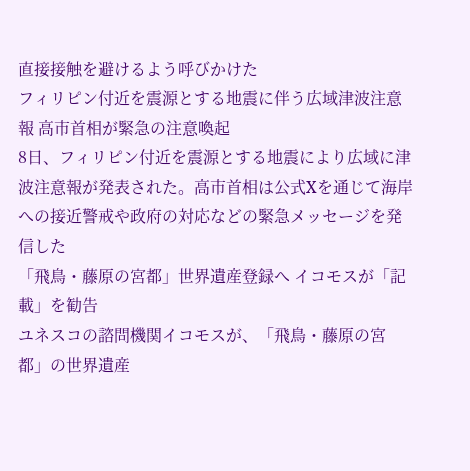直接接触を避けるよう呼びかけた
フィリピン付近を震源とする地震に伴う広域津波注意報 高市首相が緊急の注意喚起
8日、フィリピン付近を震源とする地震により広域に津波注意報が発表された。高市首相は公式Xを通じて海岸への接近警戒や政府の対応などの緊急メッセージを発信した
「飛鳥・藤原の宮都」世界遺産登録へ イコモスが「記載」を勧告
ユネスコの諮問機関イコモスが、「飛鳥・藤原の宮都」の世界遺産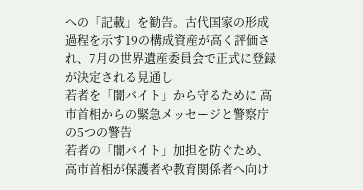への「記載」を勧告。古代国家の形成過程を示す19の構成資産が高く評価され、7月の世界遺産委員会で正式に登録が決定される見通し
若者を「闇バイト」から守るために 高市首相からの緊急メッセージと警察庁の5つの警告
若者の「闇バイト」加担を防ぐため、高市首相が保護者や教育関係者へ向け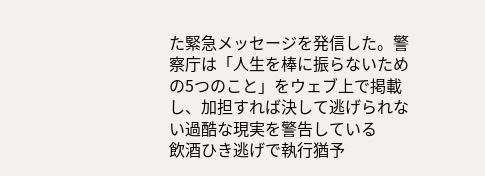た緊急メッセージを発信した。警察庁は「人生を棒に振らないための5つのこと」をウェブ上で掲載し、加担すれば決して逃げられない過酷な現実を警告している
飲酒ひき逃げで執行猶予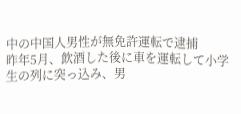中の中国人男性が無免許運転で逮捕
昨年5月、飲酒した後に車を運転して小学生の列に突っ込み、男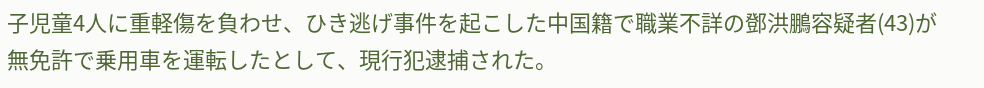子児童4人に重軽傷を負わせ、ひき逃げ事件を起こした中国籍で職業不詳の鄧洪鵬容疑者(43)が無免許で乗用車を運転したとして、現行犯逮捕された。